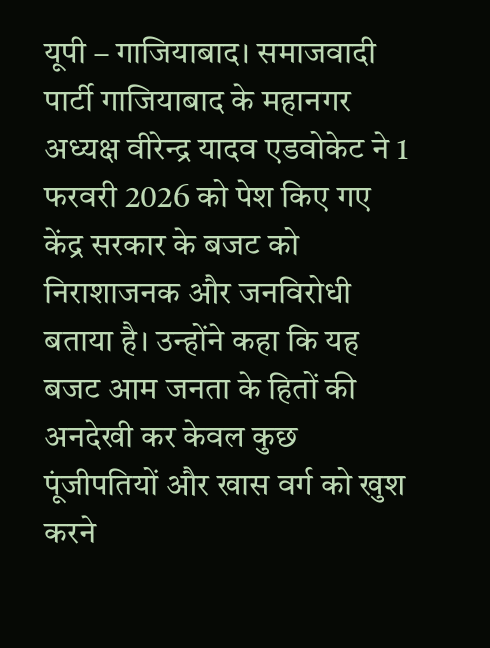यूपी – गाजियाबाद। समाजवादी पार्टी गाजियाबाद के महानगर अध्यक्ष वीरेन्द्र यादव एडवोकेट ने 1 फरवरी 2026 को पेश किए गए केंद्र सरकार के बजट को निराशाजनक और जनविरोधी बताया है। उन्होंने कहा कि यह बजट आम जनता के हितों की अनदेखी कर केवल कुछ पूंजीपतियों और खास वर्ग को खुश करने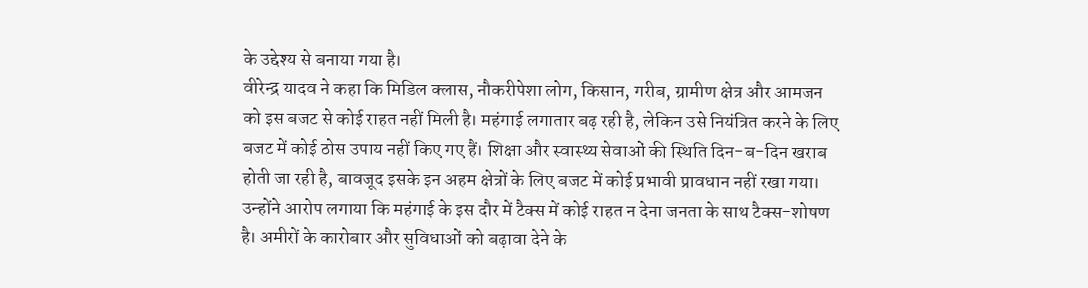के उद्देश्य से बनाया गया है।
वीरेन्द्र यादव ने कहा कि मिडिल क्लास, नौकरीपेशा लोग, किसान, गरीब, ग्रामीण क्षेत्र और आमजन को इस बजट से कोई राहत नहीं मिली है। महंगाई लगातार बढ़ रही है, लेकिन उसे नियंत्रित करने के लिए बजट में कोई ठोस उपाय नहीं किए गए हैं। शिक्षा और स्वास्थ्य सेवाओं की स्थिति दिन-ब-दिन खराब होती जा रही है, बावजूद इसके इन अहम क्षेत्रों के लिए बजट में कोई प्रभावी प्रावधान नहीं रखा गया।
उन्होंने आरोप लगाया कि महंगाई के इस दौर में टैक्स में कोई राहत न देना जनता के साथ टैक्स-शोषण है। अमीरों के कारोबार और सुविधाओं को बढ़ावा देने के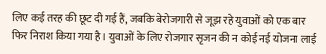लिए कई तरह की छूट दी गई हैं, जबकि बेरोजगारी से जूझ रहे युवाओं को एक बार फिर निराश किया गया है। युवाओं के लिए रोजगार सृजन की न कोई नई योजना लाई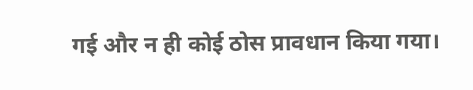गई और न ही कोई ठोस प्रावधान किया गया।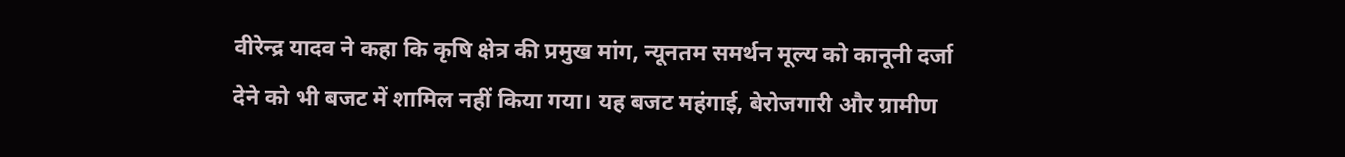वीरेन्द्र यादव ने कहा कि कृषि क्षेत्र की प्रमुख मांग, न्यूनतम समर्थन मूल्य को कानूनी दर्जा देने को भी बजट में शामिल नहीं किया गया। यह बजट महंगाई, बेरोजगारी और ग्रामीण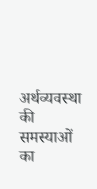अर्थव्यवस्था की समस्याओं का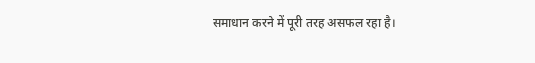समाधान करने में पूरी तरह असफल रहा है।